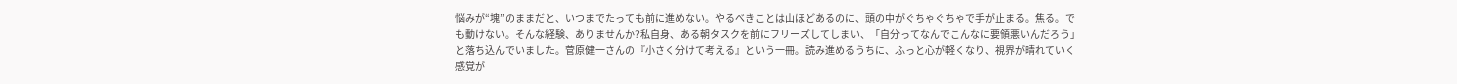悩みが“塊”のままだと、いつまでたっても前に進めない。やるべきことは山ほどあるのに、頭の中がぐちゃぐちゃで手が止まる。焦る。でも動けない。そんな経験、ありませんか?私自身、ある朝タスクを前にフリーズしてしまい、「自分ってなんでこんなに要領悪いんだろう」と落ち込んでいました。菅原健一さんの『小さく分けて考える』という一冊。読み進めるうちに、ふっと心が軽くなり、視界が晴れていく感覚が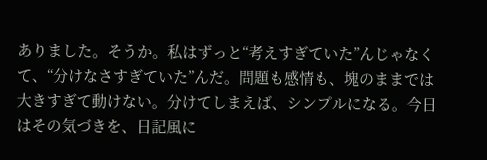ありました。そうか。私はずっと“考えすぎていた”んじゃなくて、“分けなさすぎていた”んだ。問題も感情も、塊のままでは大きすぎて動けない。分けてしまえば、シンプルになる。今日はその気づきを、日記風に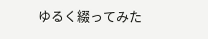ゆるく綴ってみた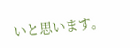いと思います。